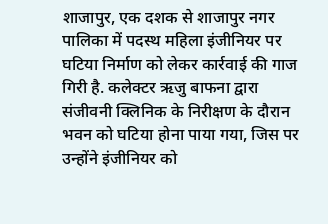शाजापुर, एक दशक से शाजापुर नगर पालिका में पदस्थ महिला इंजीनियर पर घटिया निर्माण को लेकर कार्रवाई की गाज गिरी है. कलेक्टर ऋजु बाफना द्वारा संजीवनी क्लिनिक के निरीक्षण के दौरान भवन को घटिया होना पाया गया, जिस पर उन्होंने इंजीनियर को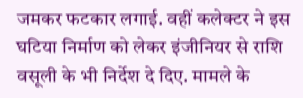जमकर फटकार लगाई. वहीं कलेक्टर ने इस घटिया निर्माण को लेकर इंजीनियर से राशि वसूली के भी निर्देश दे दिए. मामले के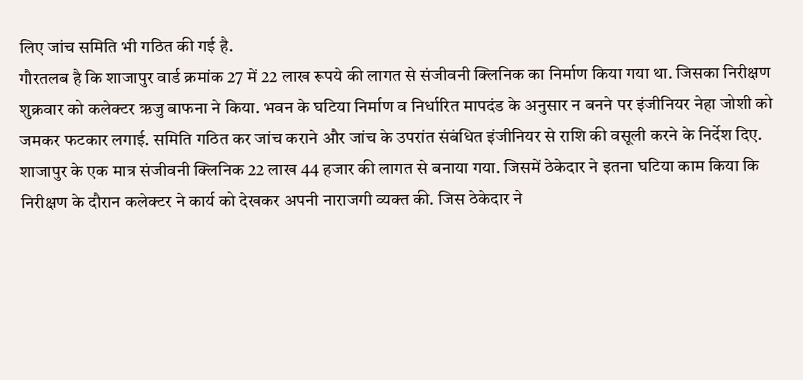लिए जांच समिति भी गठित की गई है.
गौरतलब है कि शाजापुर वार्ड क्रमांक 27 में 22 लाख रूपये की लागत से संजीवनी क्लिनिक का निर्माण किया गया था. जिसका निरीक्षण शुक्रवार को कलेक्टर ऋजु बाफना ने किया. भवन के घटिया निर्माण व निर्धारित मापदंड के अनुसार न बनने पर इंजीनियर नेहा जोशी को जमकर फटकार लगाई. समिति गठित कर जांच कराने और जांच के उपरांत संबंधित इंजीनियर से राशि की वसूली करने के निर्देश दिए.
शाजापुर के एक मात्र संजीवनी क्लिनिक 22 लाख 44 हजार की लागत से बनाया गया. जिसमें ठेकेदार ने इतना घटिया काम किया कि निरीक्षण के दौरान कलेक्टर ने कार्य को देखकर अपनी नाराजगी व्यक्त की. जिस ठेकेदार ने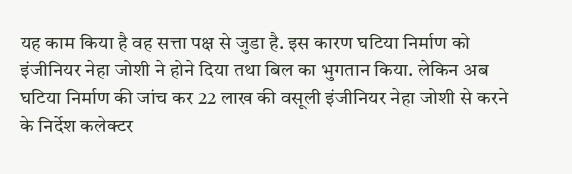यह काम किया है वह सत्ता पक्ष से जुडा है. इस कारण घटिया निर्माण को इंजीनियर नेहा जोशी ने होने दिया तथा बिल का भुगतान किया. लेकिन अब घटिया निर्माण की जांच कर 22 लाख की वसूली इंजीनियर नेहा जोशी से करने के निर्देश कलेक्टर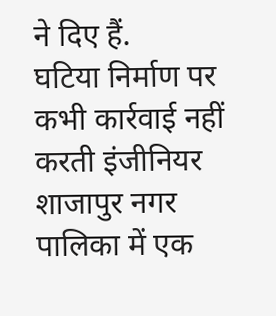ने दिए हैं.
घटिया निर्माण पर कभी कार्रवाई नहीं करती इंजीनियर
शाजापुर नगर पालिका में एक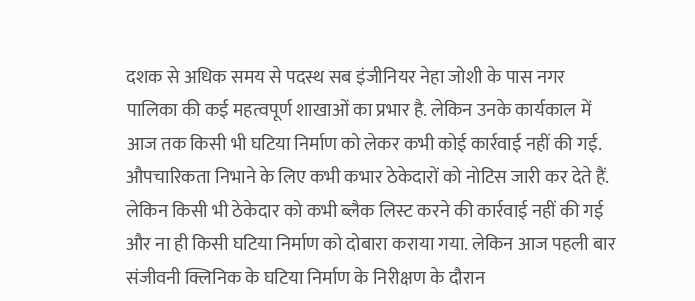दशक से अधिक समय से पदस्थ सब इंजीनियर नेहा जोशी के पास नगर पालिका की कई महत्वपूर्ण शाखाओं का प्रभार है. लेकिन उनके कार्यकाल में आज तक किसी भी घटिया निर्माण को लेकर कभी कोई कार्रवाई नहीं की गई. औपचारिकता निभाने के लिए कभी कभार ठेकेदारों को नोटिस जारी कर देते हैं. लेकिन किसी भी ठेकेदार को कभी ब्लैक लिस्ट करने की कार्रवाई नहीं की गई और ना ही किसी घटिया निर्माण को दोबारा कराया गया. लेकिन आज पहली बार संजीवनी क्लिनिक के घटिया निर्माण के निरीक्षण के दौरान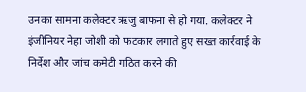उनका सामना कलेक्टर ऋजु बाफना से हो गया. कलेक्टर ने इंजीनियर नेहा जोशी को फटकार लगाते हुए सख्त कार्रवाई के निर्देश और जांच कमेटी गठित करने की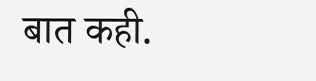बात कही.